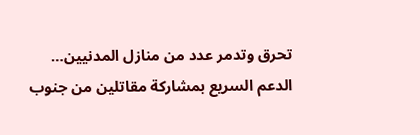تحرق وتدمر عدد من منازل المدنيين… الدعم السريع بمشاركة مقاتلين من جنوب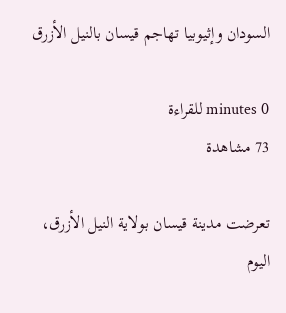السودان وإثيوبيا تهاجم قيسان بالنيل الأزرق

0 minutes للقراءة
73 مشاهدة

تعرضت مدينة قيسان بولاية النيل الأزرق، اليوم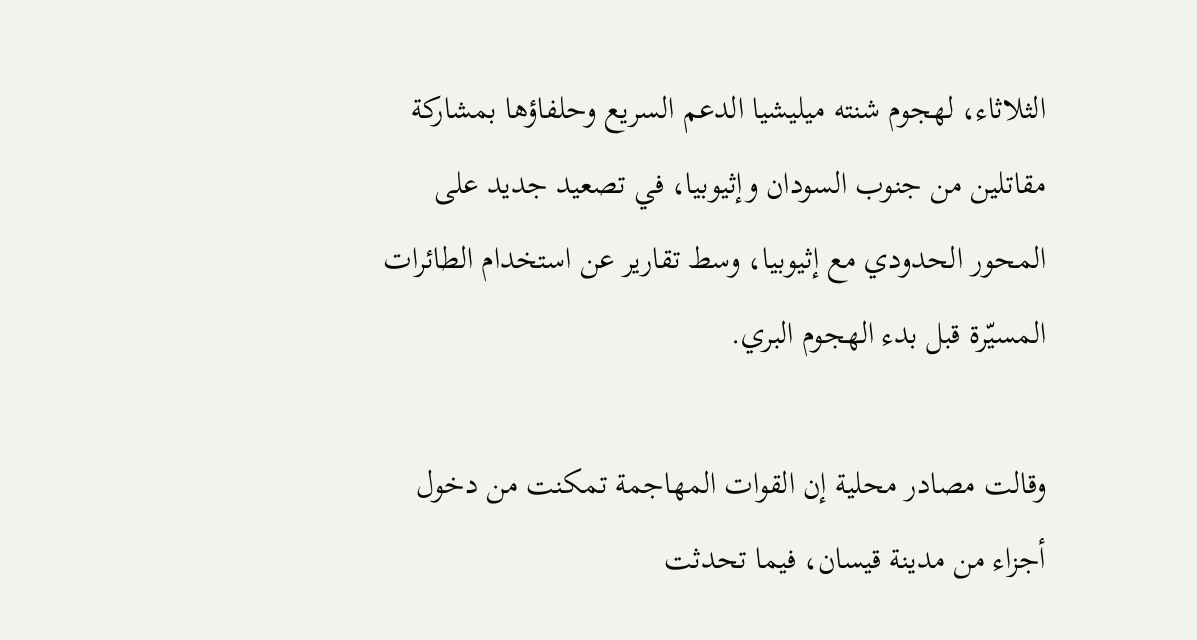الثلاثاء، لهجوم شنته ميليشيا الدعم السريع وحلفاؤها بمشاركة مقاتلين من جنوب السودان وإثيوبيا، في تصعيد جديد على المحور الحدودي مع إثيوبيا، وسط تقارير عن استخدام الطائرات المسيّرة قبل بدء الهجوم البري.

وقالت مصادر محلية إن القوات المهاجمة تمكنت من دخول أجزاء من مدينة قيسان، فيما تحدثت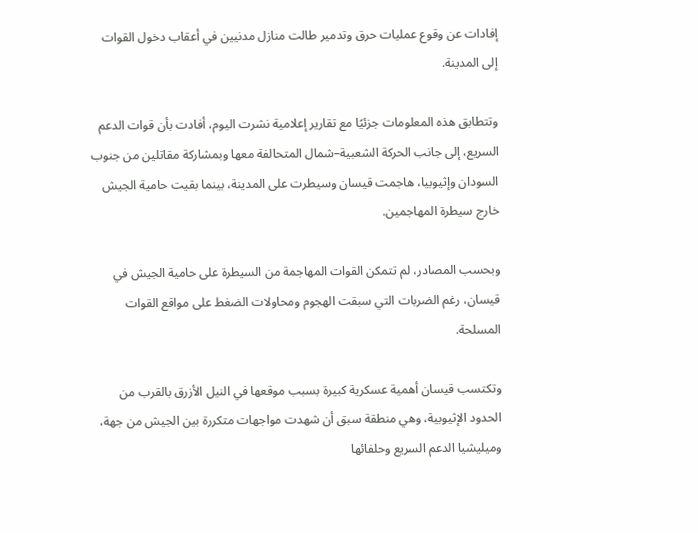إفادات عن وقوع عمليات حرق وتدمير طالت منازل مدنيين في أعقاب دخول القوات إلى المدينة.

وتتطابق هذه المعلومات جزئيًا مع تقارير إعلامية نشرت اليوم، أفادت بأن قوات الدعم السريع، إلى جانب الحركة الشعبية–شمال المتحالفة معها وبمشاركة مقاتلين من جنوب السودان وإثيوبيا، هاجمت قيسان وسيطرت على المدينة، بينما بقيت حامية الجيش خارج سيطرة المهاجمين.

وبحسب المصادر، لم تتمكن القوات المهاجمة من السيطرة على حامية الجيش في قيسان، رغم الضربات التي سبقت الهجوم ومحاولات الضغط على مواقع القوات المسلحة.

وتكتسب قيسان أهمية عسكرية كبيرة بسبب موقعها في النيل الأزرق بالقرب من الحدود الإثيوبية، وهي منطقة سبق أن شهدت مواجهات متكررة بين الجيش من جهة، وميليشيا الدعم السريع وحلفائها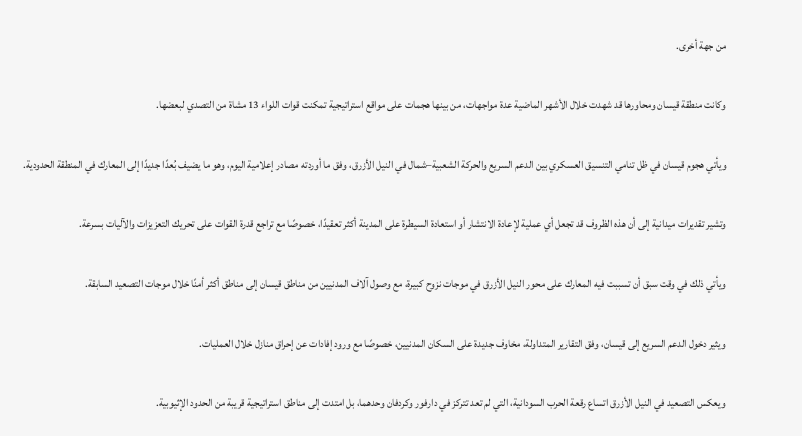من جهة أخرى.

وكانت منطقة قيسان ومحاورها قد شهدت خلال الأشهر الماضية عدة مواجهات، من بينها هجمات على مواقع استراتيجية تمكنت قوات اللواء 13 مشاة من التصدي لبعضها.

ويأتي هجوم قيسان في ظل تنامي التنسيق العسكري بين الدعم السريع والحركة الشعبية–شمال في النيل الأزرق، وفق ما أوردته مصادر إعلامية اليوم، وهو ما يضيف بُعدًا جديدًا إلى المعارك في المنطقة الحدودية.

وتشير تقديرات ميدانية إلى أن هذه الظروف قد تجعل أي عملية لإعادة الانتشار أو استعادة السيطرة على المدينة أكثر تعقيدًا، خصوصًا مع تراجع قدرة القوات على تحريك التعزيزات والآليات بسرعة.

ويأتي ذلك في وقت سبق أن تسببت فيه المعارك على محور النيل الأزرق في موجات نزوح كبيرة، مع وصول آلاف المدنيين من مناطق قيسان إلى مناطق أكثر أمنًا خلال موجات التصعيد السابقة.

ويثير دخول الدعم السريع إلى قيسان، وفق التقارير المتداولة، مخاوف جديدة على السكان المدنيين، خصوصًا مع ورود إفادات عن إحراق منازل خلال العمليات.

ويعكس التصعيد في النيل الأزرق اتساع رقعة الحرب السودانية، التي لم تعد تتركز في دارفور وكردفان وحدهما، بل امتدت إلى مناطق استراتيجية قريبة من الحدود الإثيوبية.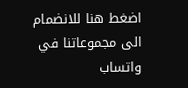اضغط هنا للانضمام الى مجموعاتنا في واتساب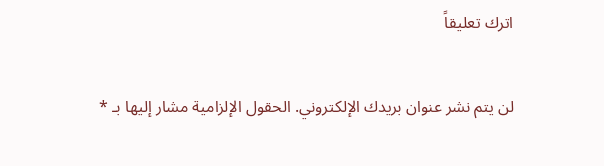اترك تعليقاً

لن يتم نشر عنوان بريدك الإلكتروني. الحقول الإلزامية مشار إليها بـ *